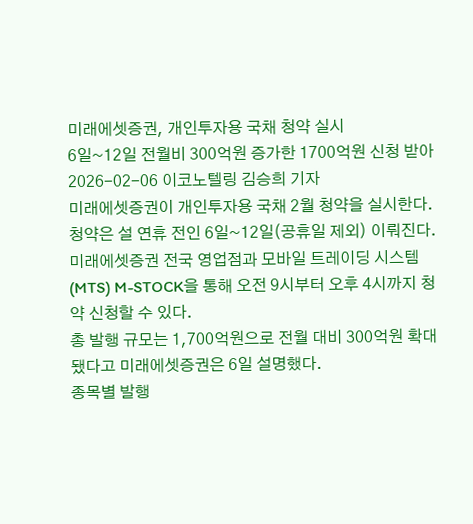미래에셋증권, 개인투자용 국채 청약 실시
6일~12일 전월비 300억원 증가한 1700억원 신청 받아
2026-02-06 이코노텔링 김승희 기자
미래에셋증권이 개인투자용 국채 2월 청약을 실시한다.
청약은 설 연휴 전인 6일~12일(공휴일 제외) 이뤄진다. 미래에셋증권 전국 영업점과 모바일 트레이딩 시스템(MTS) M-STOCK을 통해 오전 9시부터 오후 4시까지 청약 신청할 수 있다.
총 발행 규모는 1,700억원으로 전월 대비 300억원 확대됐다고 미래에셋증권은 6일 설명했다.
종목별 발행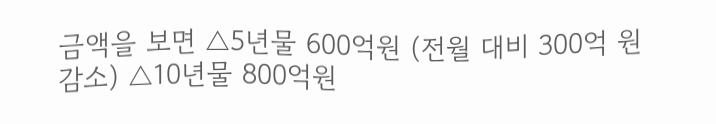금액을 보면 △5년물 600억원 (전월 대비 300억 원 감소) △10년물 800억원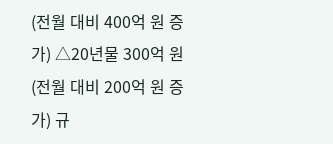(전월 대비 400억 원 증가) △20년물 300억 원 (전월 대비 200억 원 증가) 규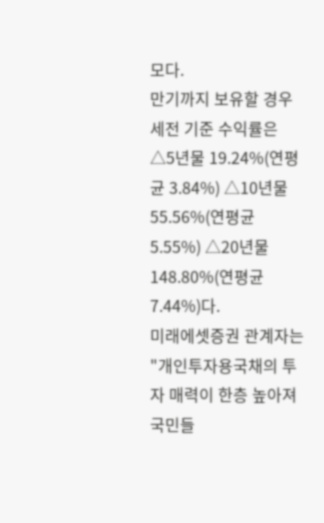모다.
만기까지 보유할 경우 세전 기준 수익률은 △5년물 19.24%(연평균 3.84%) △10년물 55.56%(연평균 5.55%) △20년물 148.80%(연평균 7.44%)다.
미래에셋증권 관계자는 "개인투자용국채의 투자 매력이 한층 높아져 국민들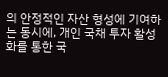의 안정적인 자산 형성에 기여하는 동시에, 개인 국채 투자 활성화를 통한 국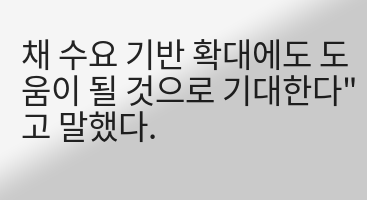채 수요 기반 확대에도 도움이 될 것으로 기대한다"고 말했다.